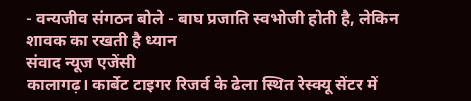- वन्यजीव संगठन बोले - बाघ प्रजाति स्वभोजी होती है, लेकिन शावक का रखती है ध्यान
संवाद न्यूज एजेंसी
कालागढ़। कार्बेट टाइगर रिजर्व के ढेला स्थित रेस्क्यू सेंटर में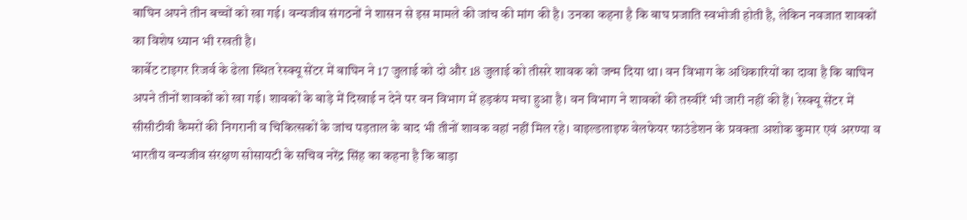बाघिन अपने तीन बच्चों को खा गई। वन्यजीव संगठनों ने शासन से इस मामले की जांच की मांग की है। उनका कहना है कि बाघ प्रजाति स्वभोजी होती है, लेकिन नवजात शावकों का विशेष ध्यान भी रखती है।
कार्बेट टाइगर रिजर्व के ढेला स्थित रेस्क्यू सेंटर में बाघिन ने 17 जुलाई को दो और 18 जुलाई को तीसरे शावक को जन्म दिया था। वन विभाग के अधिकारियों का दावा है कि बाघिन अपने तीनों शावकों को खा गई। शावकों के बाड़े में दिखाई न देने पर वन विभाग में हड़कंप मचा हुआ है। वन विभाग ने शावकों की तस्वीरें भी जारी नहीं की हैं। रेस्क्यू सेंटर में सीसीटीवी कैमरों की निगरानी व चिकित्सकों के जांच पड़ताल के बाद भी तीनों शावक वहां नहीं मिल रहे। वाइल्डलाइफ वेलफेयर फाउंडेशन के प्रवक्ता अशोक कुमार एवं अरण्या व भारतीय वन्यजीव संरक्षण सोसायटी के सचिव नरेंद्र सिंह का कहना है कि बाड़ा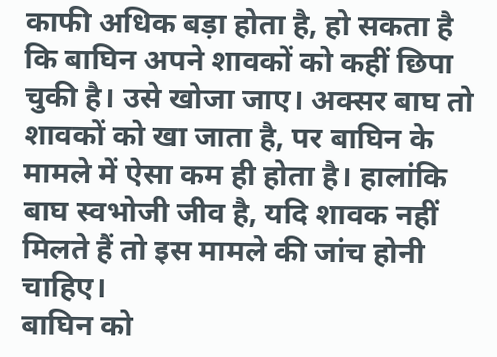काफी अधिक बड़ा होता है, हो सकता है कि बाघिन अपने शावकों को कहीं छिपा चुकी है। उसे खोजा जाए। अक्सर बाघ तो शावकों को खा जाता है, पर बाघिन के मामले में ऐसा कम ही होता है। हालांकि बाघ स्वभोजी जीव है, यदि शावक नहीं मिलते हैं तो इस मामले की जांच होनी चाहिए।
बाघिन को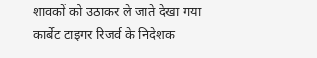शावकों को उठाकर ले जाते देखा गया
कार्बेट टाइगर रिजर्व के निदेशक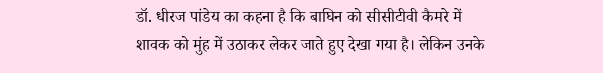डॉ. धीरज पांडेय का कहना है कि बाघिन को सीसीटीवी कैमरे में शावक को मुंह में उठाकर लेकर जाते हुए देखा गया है। लेकिन उनके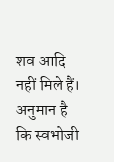शव आदि नहीं मिले हैं। अनुमान है कि स्वभोजी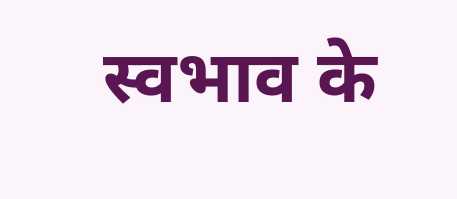स्वभाव के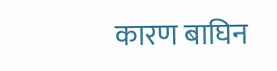कारण बाघिन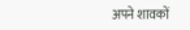अपने शावकों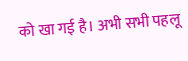को खा गई है। अभी सभी पहलू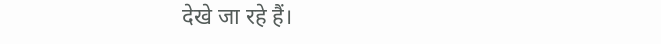देखे जा रहे हैं।